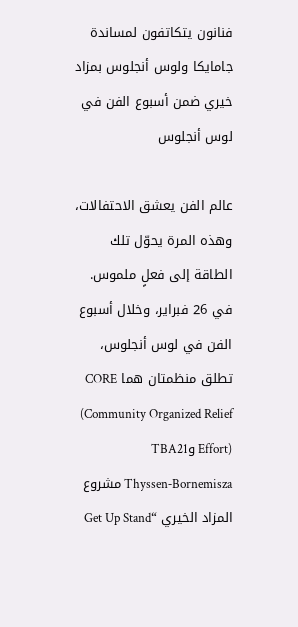فنانون يتكاتفون لمساندة جامايكا ولوس أنجلوس بمزاد خيري ضمن أسبوع الفن في لوس أنجلوس

عالم الفن يعشق الاحتفالات، وهذه المرة يحوّل تلك الطاقة إلى فعلٍ ملموس. في 26 فبراير، وخلال أسبوع الفن في لوس أنجلوس، تطلق منظمتان هما CORE (Community Organized Relief Effort) وTBA21 Thyssen‑Bornemisza مشروع المزاد الخيري “Get Up Stand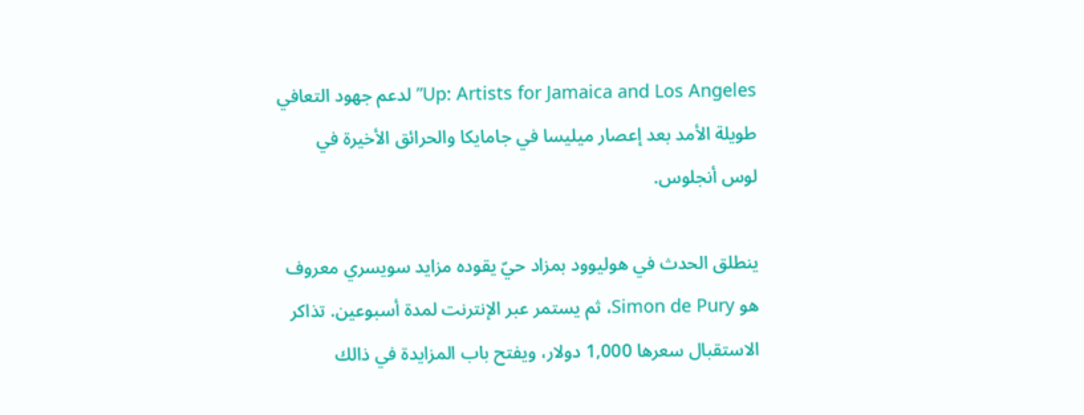Up: Artists for Jamaica and Los Angeles” لدعم جهود التعافي طويلة الأمد بعد إعصار ميليسا في جامايكا والحرائق الأخيرة في لوس أنجلوس.

ينطلق الحدث في هوليوود بمزاد حيّ يقوده مزايد سويسري معروف هو Simon de Pury، ثم يستمر عبر الإنترنت لمدة أسبوعين. تذاكر الاستقبال سعرها 1,000 دولار، ويفتح باب المزايدة في ذالك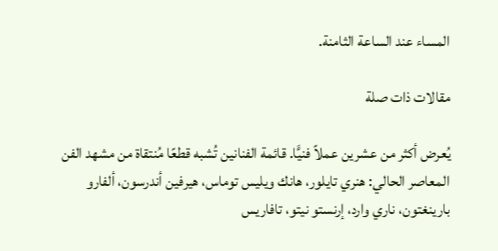المساء عند الساعة الثامنة.

مقالات ذات صلة

يُعرض أكثر من عشرين عملاً فنيًّا. قائمة الفنانين تُشبه قطعًا مُنتقاة من مشهد الفن المعاصر الحالي: هنري تايلور، هانك ويليس توماس، هيرفين أندرسون، ألفارو بارينغتون، ناري وارد، إرنستو نيتو، تافاريس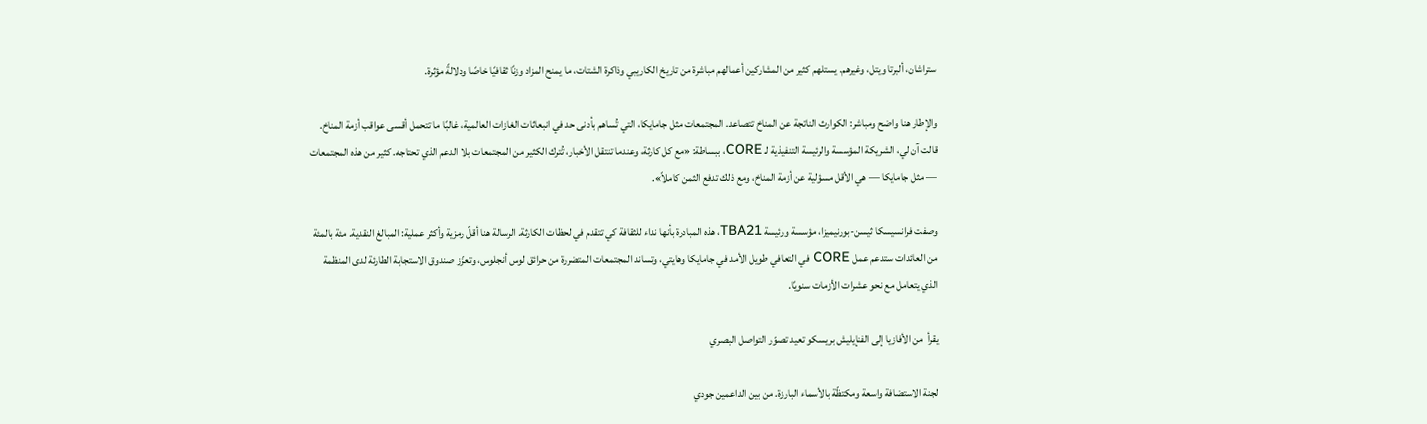ستراشان، ألبرتا ويتل، وغيرهم. يستلهم كثير من المشاركين أعمالهم مباشرة من تاريخ الكاريبي وذاكرة الشتات، ما يمنح المزاد وزنًا ثقافيًا خاصًا ودلالةً مؤثرة.

والإطار هنا واضح ومباشر: الكوارث الناتجة عن المناخ تتصاعد. المجتمعات مثل جامايكا، التي تُساهم بأدنى حد في انبعاثات الغازات العالمية، غالبًا ما تتحمل أقسى عواقب أزمة المناخ. قالت آن لي، الشريكة المؤسسة والرئيسة التنفيذية لـ CORE، ببساطة: «مع كل كارثة، وعندما تنتقل الأخبار، تُترك الكثير من المجتمعات بلا الدعم الذي تحتاجه. كثير من هذه المجتمعات — مثل جامايكا — هي الأقل مسؤلية عن أزمة المناخ، ومع ذلك تدفع الثمن كاملاً».

وصفت فرانسيسكا ثيسن‑بورنيميزا، مؤسسة ورئيسة TBA21، هذه المبادرة بأنها نداء للثقافة كي تتقدم في لحظات الكارثة. الرسالة هنا أقلّ رمزية وأكثر عملية: المبالغ النقدية. مئة بالمئة من العائدات ستدعم عمل CORE في التعافي طويل الأمد في جامايكا وهايتي، وتساند المجتمعات المتضررة من حرائق لوس أنجلوس، وتعزّز صندوق الاستجابة الطارئة لدى المنظمة الذي يتعامل مع نحو عشرات الأزمات سنويًا.

يقرأ  من الأفازيا إلى الفنإيليش بريسكو تعيد تصوّر التواصل البصري

لجنة الاستضافة واسعة ومكتظّة بالأسماء البارزة. من بين الداعمين جودي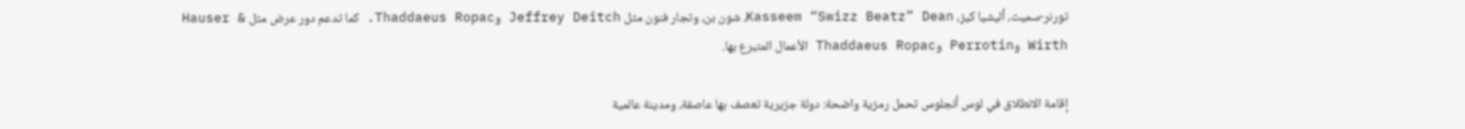تورنر‑سميث، أليشيا كيز، Kasseem “Swizz Beatz” Dean، شون بن، وتجار فنون مثل Jeffrey Deitch وThaddaeus Ropac. كما تدعم دور عرض مثل Hauser & Wirth وPerrotin وThaddaeus Ropac الأعمال المتبرع بها.

إقامة الانطلاق في لوس أنجلوس تحمل رمزية واضحة: دولة جزيرية تعصف بها عاصفة، ومدينة عالمية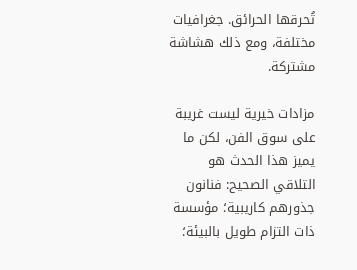تُحرقها الحرائق. جغرافيات مختلفة، ومع ذلك هشاشة مشتركة.

مزادات خيرية ليست غريبة على سوق الفن، لكن ما يميز هذا الحدث هو التلاقي الصحيح: فنانون جذورهم كاريبية؛ مؤسسة ذات التزام طويل بالبيئة؛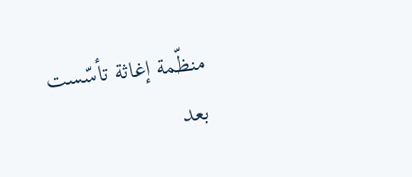منظّمة إغاثة تأسّست بعد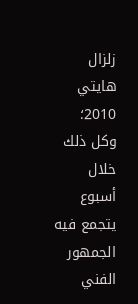زلزال هايتي 2010؛ وكل ذلك خلال أسبوع يتجمع فيه الجمهور الفني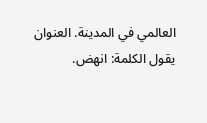العالمي في المدينة. العنوان يقول الكلمة: انهض.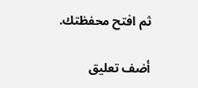ثم افتح محفظتك.

أضف تعليق